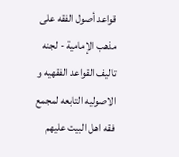قواعد أصول الفقه على مذهب الإمامية - لجنه تاليف القواعد الفقهيه و الاصوليه التابعه لمجمع فقه اهل البيت عليهم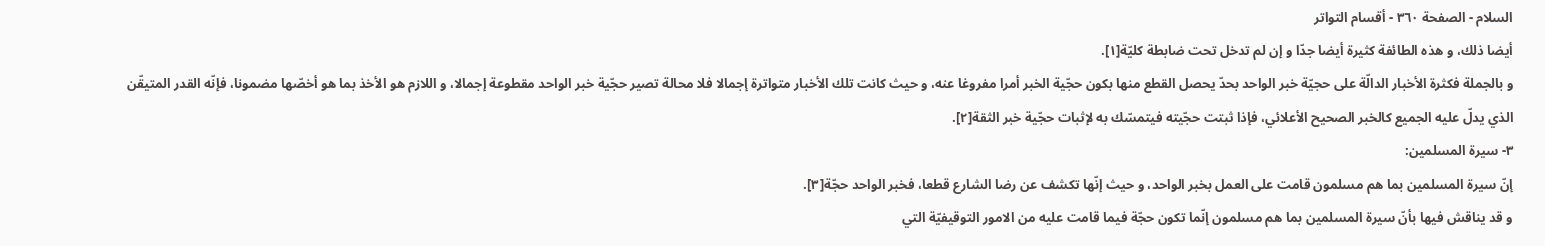السلام - الصفحة ٣٦٠ - أقسام التواتر
أيضا ذلك، و هذه الطائفة كثيرة أيضا جدّا و إن لم تدخل تحت ضابطة كليّة[١].
و بالجملة فكثرة الأخبار الدالّة على حجيّة خبر الواحد بحدّ يحصل القطع منها بكون حجّية الخبر أمرا مفروغا عنه، و حيث كانت تلك الأخبار متواترة إجمالا فلا محالة تصير حجّية خبر الواحد مقطوعة إجمالا، و اللازم هو الأخذ بما هو أخصّها مضمونا، فإنّه القدر المتيقّن الذي يدلّ عليه الجميع كالخبر الصحيح الأعلائي، فإذا ثبتت حجّيته فيتمسّك به لإثبات حجّية خبر الثقة[٢].
٣- سيرة المسلمين:
إنّ سيرة المسلمين بما هم مسلمون قامت على العمل بخبر الواحد، و حيث إنّها تكشف عن رضا الشارع قطعا، فخبر الواحد حجّة[٣].
و قد يناقش فيها بأنّ سيرة المسلمين بما هم مسلمون إنّما تكون حجّة فيما قامت عليه من الامور التوقيفيّة التي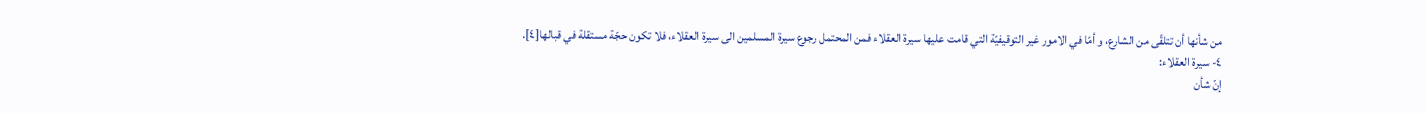من شأنها أن تتلقّى من الشارع، و أمّا في الامور غير التوقيفيّة التي قامت عليها سيرة العقلاء فمن المحتمل رجوع سيرة المسلمين الى سيرة العقلاء، فلا تكون حجّة مستقلة في قبالها[٤].
٤- سيرة العقلاء:
إنّ شأن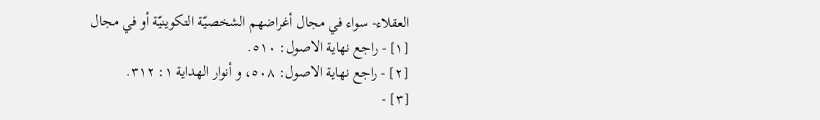العقلاء- سواء في مجال أغراضهم الشخصيّة التكوينيّة أو في مجال
[١] - راجع نهاية الاصول: ٥١٠.
[٢] - راجع نهاية الاصول: ٥٠٨، و أنوار الهداية ١: ٣١٢.
[٣] -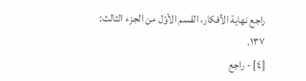راجع نهاية الأفكار، القسم الأوّل من الجزء الثالث: ١٣٧.
[٤] - راجع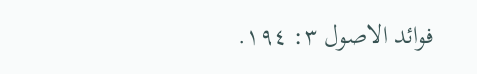فوائد الاصول ٣: ١٩٤.